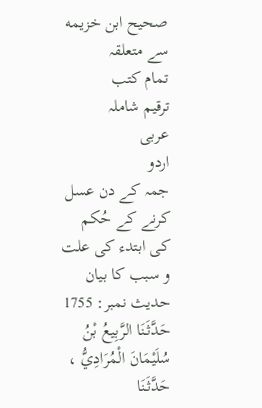صحيح ابن خزيمه سے متعلقہ
تمام کتب
ترقیم شاملہ
عربی
اردو
جمہ کے دن عسل کرنے کے حُکم کی ابتدء کی علت و سبب کا بیان
حدیث نمبر: 1755
حَدَّثَنَا الرَّبِيعُ بْنُ سُلَيْمَانَ الْمُرَادِيُّ ، حَدَّثَنَا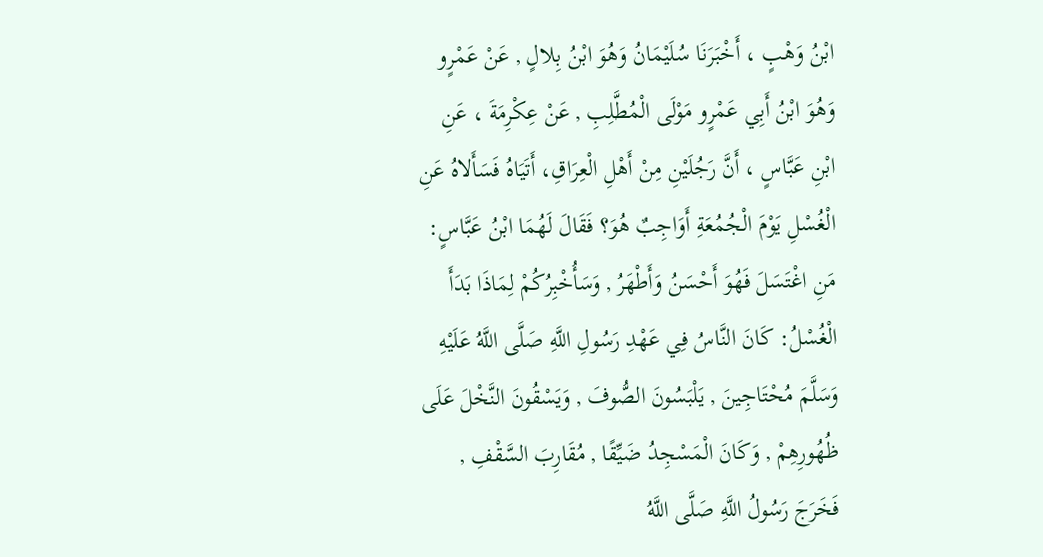ابْنُ وَهْبٍ ، أَخْبَرَنَا سُلَيْمَانُ وَهُوَ ابْنُ بِلالٍ , عَنْ عَمْرٍو وَهُوَ ابْنُ أَبِي عَمْرٍو مَوْلَى الْمُطَّلِبِ , عَنْ عِكْرِمَةَ ، عَنِ ابْنِ عَبَّاسٍ ، أَنَّ رَجُلَيْنِ مِنْ أَهْلِ الْعِرَاقِ، أَتَيَاهُ فَسَأَلاهُ عَنِ الْغُسْلِ يَوْمَ الْجُمُعَةِ أَوَاجِبٌ هُوَ؟ فَقَالَ لَهُمَا ابْنُ عَبَّاسٍ: مَنِ اغْتَسَلَ فَهُوَ أَحْسَنُ وَأَطْهَرُ , وَسَأُخْبِرُكُمْ لِمَاذَا بَدَأَ الْغُسْلُ: كَانَ النَّاسُ فِي عَهْدِ رَسُولِ اللَّهِ صَلَّى اللَّهُ عَلَيْهِ وَسَلَّمَ مُحْتَاجِينَ , يَلْبَسُونَ الصُّوفَ , وَيَسْقُونَ النَّخْلَ عَلَى ظُهُورِهِمْ , وَكَانَ الْمَسْجِدُ ضَيِّقًا , مُقَارِبَ السَّقْفِ , فَخَرَجَ رَسُولُ اللَّهِ صَلَّى اللَّهُ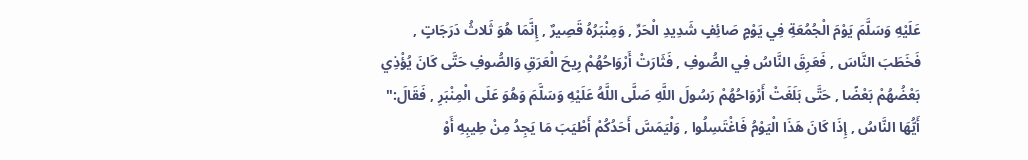عَلَيْهِ وَسَلَّمَ يَوْمَ الْجُمُعَةِ فِي يَوْمٍ صَائِفٍ شَدِيدِ الْحَرِّ , وَمِنْبَرُهُ قَصِيرٌ , إِنَّمَا هُوَ ثَلاثُ دَرَجَاتٍ , فَخَطَبَ النَّاسَ , فَعَرِقَ النَّاسُ فِي الصُّوفِ , فَثَارَتْ أَرْوَاحُهُمْ رِيحَ الْعَرَقِ وَالصُّوفِ حَتَّى كَانَ يُؤْذِي بَعْضُهُمْ بَعْضًا , حَتَّى بَلَغَتْ أَرْوَاحُهُمْ رَسُولَ اللَّهِ صَلَّى اللَّهُ عَلَيْهِ وَسَلَّمَ وَهُوَ عَلَى الْمِنْبَرِ , فَقَالَ:" أَيُّهَا النَّاسُ , إِذَا كَانَ هَذَا الْيَوْمُ فَاغْتَسِلُوا , وَلْيَمَسَّ أَحَدُكُمْ أَطْيَبَ مَا يَجِدُ مِنْ طِيبِهِ أَوْ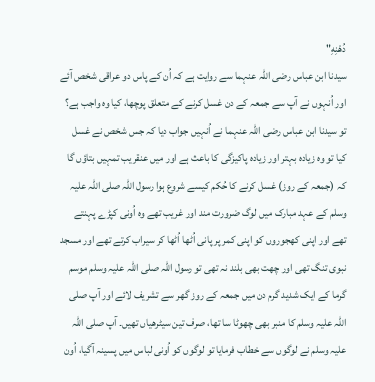دُهْنِهِ"
سیدنا ابن عباس رضی اللہ عنہما سے روایت ہے کہ اُن کے پاس دو عراقی شخص آئے اور اُنہوں نے آپ سے جمعہ کے دن غسل کرنے کے متعلق پوچھا، کیا وہ واجب ہے؟ تو سیدنا ابن عباس رضی اللہ عنہما نے اُنہیں جواب دیا کہ جس شخص نے غسل کیا تو وہ زیادہ بہتر اور زیادہ پاکیزگی کا باعث ہے اور میں عنقریب تمہیں بتاؤں گا کہ (جمعہ کے روز) غسل کرنے کا حُکم کیسے شروع ہوا رسول اللہ صلی اللہ علیہ وسلم کے عہد مبارک میں لوگ ضرورت مند اور غریب تھے وہ اُونی کپڑے پہنتے تھے اور اپنی کھجوروں کو اپنی کمر پر پانی اُٹھا اُٹھا کر سیراب کرتے تھے اور مسجد نبوی تنگ تھی اور چھت بھی بلند نہ تھی تو رسول اللہ صلی اللہ علیہ وسلم موسم گرما کے ایک شدید گرم دن میں جمعہ کے روز گھر سے تشریف لائے اور آپ صلی اللہ علیہ وسلم کا منبر بھی چھوٹا سا تھا، صرف تین سیٹرھیاں تھیں۔ آپ صلی اللہ علیہ وسلم نے لوگوں سے خطاب فرمایا تو لوگوں کو اُونی لباس میں پسینہ آگیا، اُون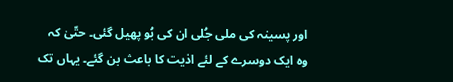اور پسینہ کی ملی جُلی ان کی بُو پھیل گئی۔ حتّیٰ کہ وہ ایک دوسرے کے لئے اذیت کا باعث بن گئے۔ یہاں تک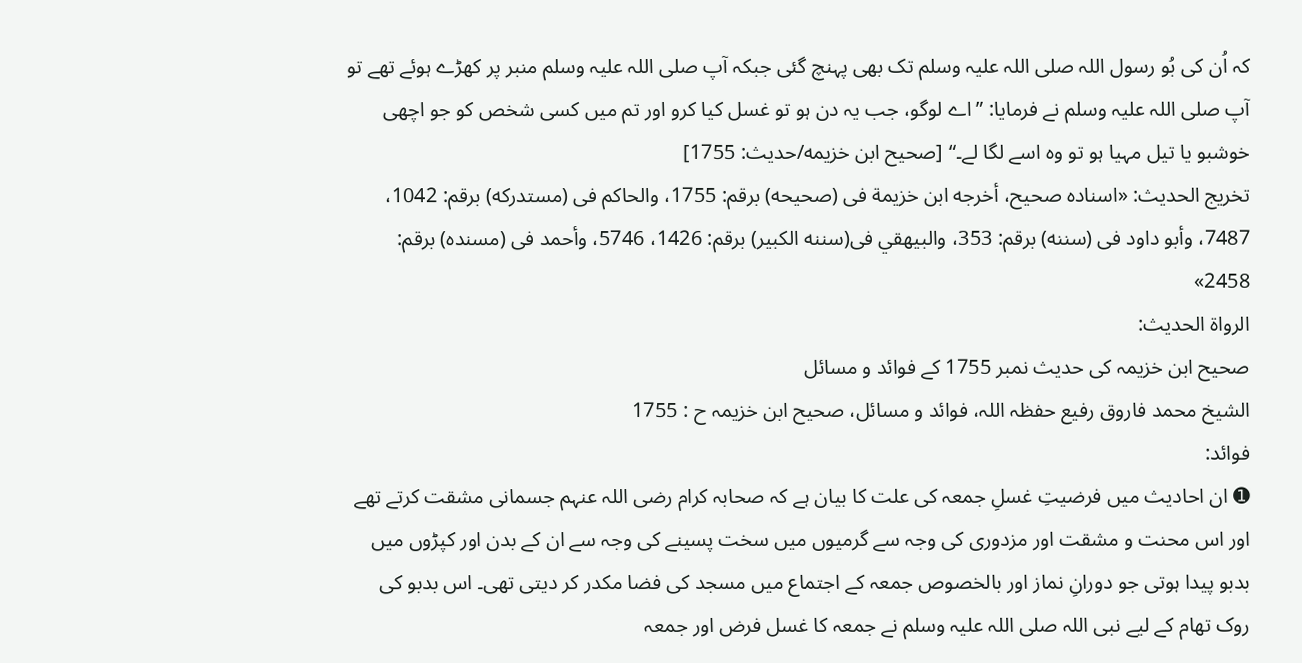کہ اُن کی بُو رسول اللہ صلی اللہ علیہ وسلم تک بھی پہنچ گئی جبکہ آپ صلی اللہ علیہ وسلم منبر پر کھڑے ہوئے تھے تو آپ صلی اللہ علیہ وسلم نے فرمایا: ”اے لوگو، جب یہ دن ہو تو غسل کیا کرو اور تم میں کسی شخص کو جو اچھی خوشبو یا تیل مہیا ہو تو وہ اسے لگا لے۔“ [صحيح ابن خزيمه/حدیث: 1755]
تخریج الحدیث: «اسناده صحيح، أخرجه ابن خزيمة فى (صحيحه) برقم: 1755، والحاكم فى (مستدركه) برقم: 1042، 7487، وأبو داود فى (سننه) برقم: 353، والبيهقي فى(سننه الكبير) برقم: 1426، 5746، وأحمد فى (مسنده) برقم: 2458»
الرواة الحديث:
صحیح ابن خزیمہ کی حدیث نمبر 1755 کے فوائد و مسائل
الشيخ محمد فاروق رفیع حفظہ اللہ، فوائد و مسائل، صحیح ابن خزیمہ ح : 1755
فوائد:
➊ ان احادیث میں فرضیتِ غسلِ جمعہ کی علت کا بیان ہے کہ صحابہ کرام رضی اللہ عنہم جسمانی مشقت کرتے تھے اور اس محنت و مشقت اور مزدوری کی وجہ سے گرمیوں میں سخت پسینے کی وجہ سے ان کے بدن اور کپڑوں میں بدبو پیدا ہوتی جو دورانِ نماز اور بالخصوص جمعہ کے اجتماع میں مسجد کی فضا مکدر کر دیتی تھی۔ اس بدبو کی روک تھام کے لیے نبی اللہ صلی اللہ علیہ وسلم نے جمعہ کا غسل فرض اور جمعہ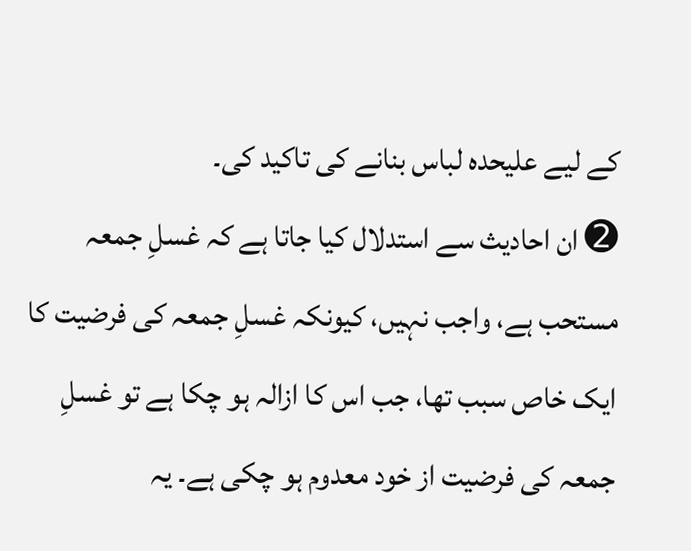کے لیے علیحدہ لباس بنانے کی تاکید کی۔
➋ ان احادیث سے استدلال کیا جاتا ہے کہ غسلِ جمعہ مستحب ہے، واجب نہیں، کیونکہ غسلِ جمعہ کی فرضیت کا ایک خاص سبب تھا، جب اس کا ازالہ ہو چکا ہے تو غسلِ جمعہ کی فرضیت از خود معدوم ہو چکی ہے۔ یہ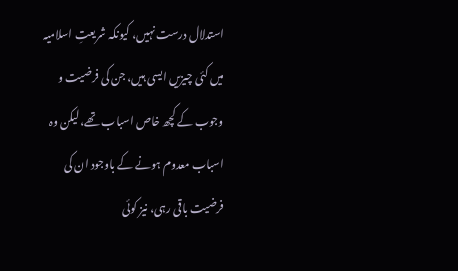استدلال درست نہیں، کیونکہ شریعتِ اسلامیہ میں کئی چیزیں ایسی ہیں، جن کی فرضیت و وجوب کے کچھ خاص اسباب تھے، لیکن وہ اسباب معدوم ہونے کے باوجود ان کی فرضیت باقی رہی، نیز کوئی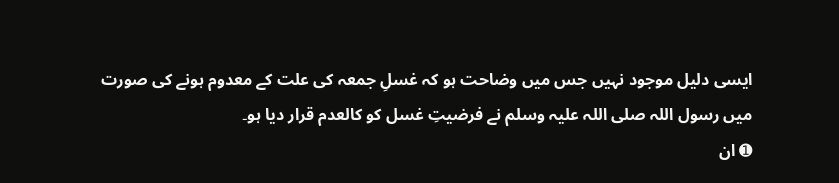ایسی دلیل موجود نہیں جس میں وضاحت ہو کہ غسلِ جمعہ کی علت کے معدوم ہونے کی صورت میں رسول اللہ صلی اللہ علیہ وسلم نے فرضیتِ غسل کو کالعدم قرار دیا ہو۔
➊ ان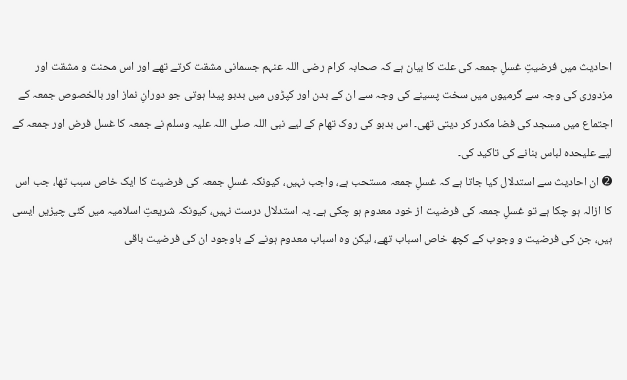احادیث میں فرضیتِ غسلِ جمعہ کی علت کا بیان ہے کہ صحابہ کرام رضی اللہ عنہم جسمانی مشقت کرتے تھے اور اس محنت و مشقت اور مزدوری کی وجہ سے گرمیوں میں سخت پسینے کی وجہ سے ان کے بدن اور کپڑوں میں بدبو پیدا ہوتی جو دورانِ نماز اور بالخصوص جمعہ کے اجتماع میں مسجد کی فضا مکدر کر دیتی تھی۔ اس بدبو کی روک تھام کے لیے نبی اللہ صلی اللہ علیہ وسلم نے جمعہ کا غسل فرض اور جمعہ کے لیے علیحدہ لباس بنانے کی تاکید کی۔
➋ ان احادیث سے استدلال کیا جاتا ہے کہ غسلِ جمعہ مستحب ہے، واجب نہیں، کیونکہ غسلِ جمعہ کی فرضیت کا ایک خاص سبب تھا، جب اس کا ازالہ ہو چکا ہے تو غسلِ جمعہ کی فرضیت از خود معدوم ہو چکی ہے۔ یہ استدلال درست نہیں، کیونکہ شریعتِ اسلامیہ میں کئی چیزیں ایسی ہیں، جن کی فرضیت و وجوب کے کچھ خاص اسباب تھے، لیکن وہ اسباب معدوم ہونے کے باوجود ان کی فرضیت باقی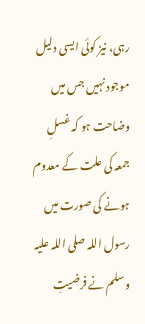رہی، نیز کوئی ایسی دلیل موجود نہیں جس میں وضاحت ہو کہ غسلِ جمعہ کی علت کے معدوم ہونے کی صورت میں رسول اللہ صلی اللہ علیہ وسلم نے فرضیتِ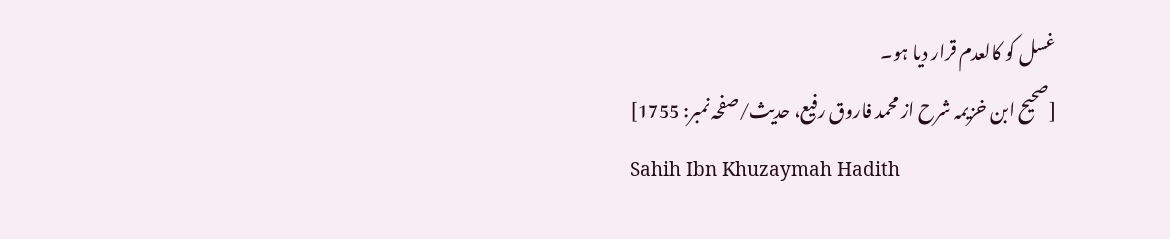غسل کو کالعدم قرار دیا ہو۔
[صحیح ابن خزیمہ شرح از محمد فاروق رفیع، حدیث/صفحہ نمبر: 1755]
Sahih Ibn Khuzaymah Hadith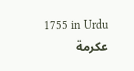1755 in Urdu
عكرمة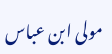مولى ابن عباس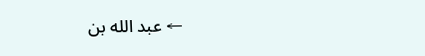← عبد الله بن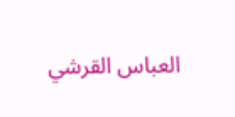العباس القرشي